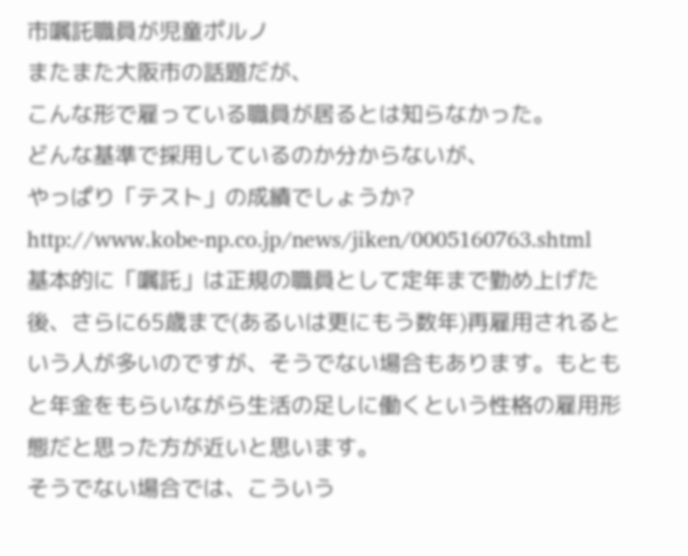市嘱託職員が児童ポルノ
またまた大阪市の話題だが、
こんな形で雇っている職員が居るとは知らなかった。
どんな基準で採用しているのか分からないが、
やっぱり「テスト」の成績でしょうか?
http://www.kobe-np.co.jp/news/jiken/0005160763.shtml
基本的に「嘱託」は正規の職員として定年まで勤め上げた後、さらに65歳まで(あるいは更にもう数年)再雇用されるという人が多いのですが、そうでない場合もあります。もともと年金をもらいながら生活の足しに働くという性格の雇用形態だと思った方が近いと思います。
そうでない場合では、こういう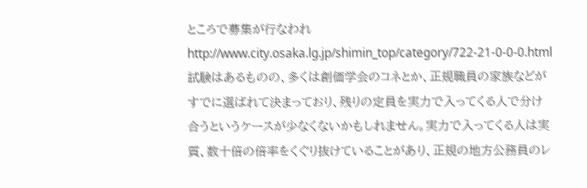ところで募集が行なわれ
http://www.city.osaka.lg.jp/shimin_top/category/722-21-0-0-0.html
試験はあるものの、多くは創価学会のコネとか、正規職員の家族などがすでに選ばれて決まっており、残りの定員を実力で入ってくる人で分け合うというケースが少なくないかもしれません。実力で入ってくる人は実質、数十倍の倍率をくぐり抜けていることがあり、正規の地方公務員のレ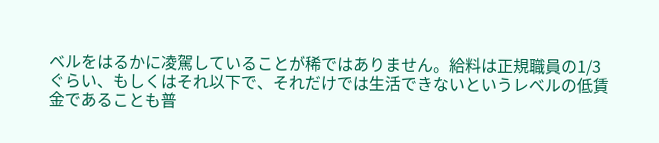ベルをはるかに凌駕していることが稀ではありません。給料は正規職員の1/3ぐらい、もしくはそれ以下で、それだけでは生活できないというレベルの低賃金であることも普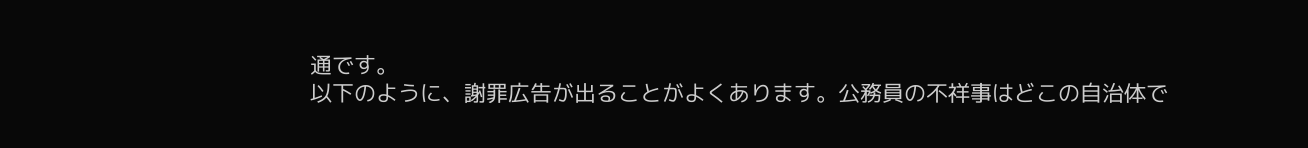通です。
以下のように、謝罪広告が出ることがよくあります。公務員の不祥事はどこの自治体で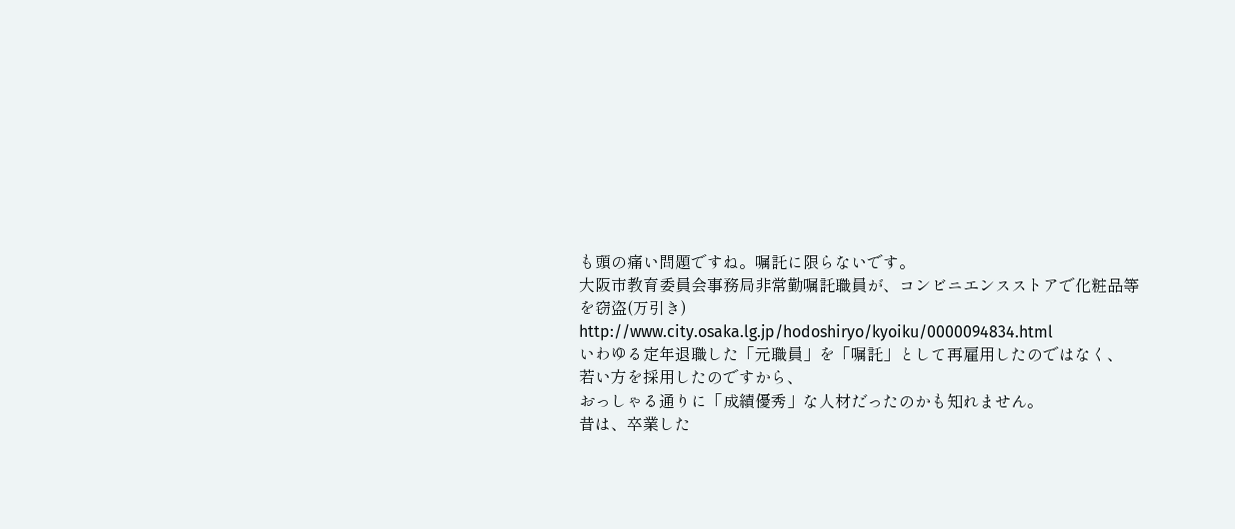も頭の痛い問題ですね。嘱託に限らないです。
大阪市教育委員会事務局非常勤嘱託職員が、コンビニエンスストアで化粧品等を窃盗(万引き)
http://www.city.osaka.lg.jp/hodoshiryo/kyoiku/0000094834.html
いわゆる定年退職した「元職員」を「嘱託」として再雇用したのではなく、
若い方を採用したのですから、
おっしゃる通りに「成績優秀」な人材だったのかも知れません。
昔は、卒業した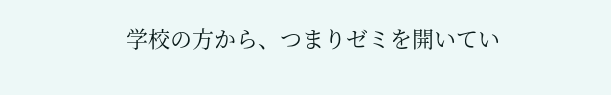学校の方から、つまりゼミを開いてい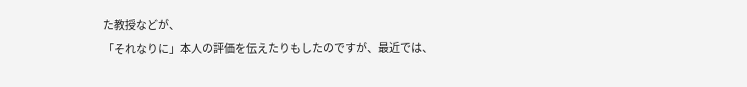た教授などが、
「それなりに」本人の評価を伝えたりもしたのですが、最近では、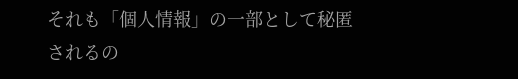それも「個人情報」の一部として秘匿されるの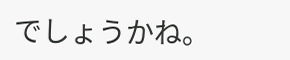でしょうかね。